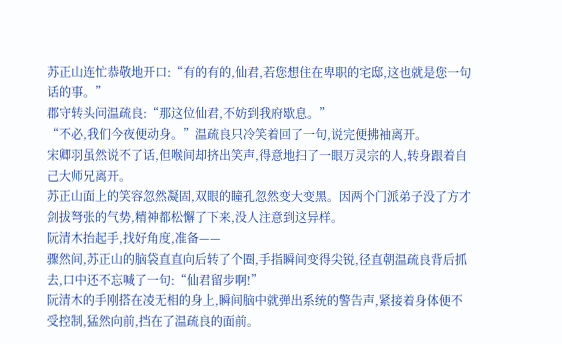苏正山连忙恭敬地开口:“有的有的,仙君,若您想住在卑职的宅邸,这也就是您一句话的事。”
郡守转头问温疏良:“那这位仙君,不妨到我府歇息。”
“不必,我们今夜便动身。”温疏良只冷笑着回了一句,说完便拂袖离开。
宋卿羽虽然说不了话,但喉间却挤出笑声,得意地扫了一眼万灵宗的人,转身跟着自己大师兄离开。
苏正山面上的笑容忽然凝固,双眼的瞳孔忽然变大变黑。因两个门派弟子没了方才剑拔弩张的气势,精神都松懈了下来,没人注意到这异样。
阮清木抬起手,找好角度,准备——
骤然间,苏正山的脑袋直直向后转了个圈,手指瞬间变得尖锐,径直朝温疏良背后抓去,口中还不忘喊了一句:“仙君留步啊!”
阮清木的手刚搭在凌无相的身上,瞬间脑中就弹出系统的警告声,紧接着身体便不受控制,猛然向前,挡在了温疏良的面前。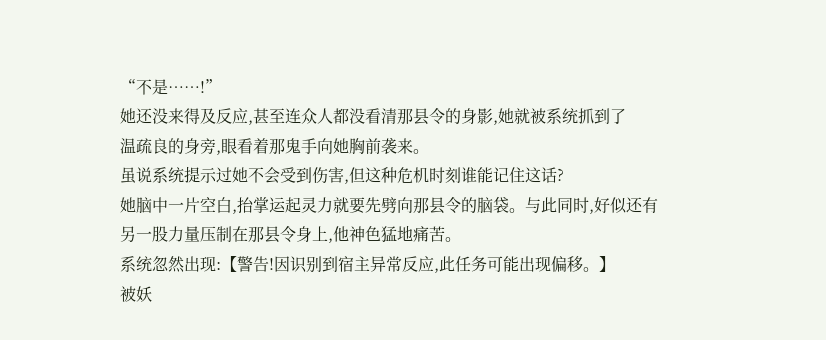“不是……!”
她还没来得及反应,甚至连众人都没看清那县令的身影,她就被系统抓到了
温疏良的身旁,眼看着那鬼手向她胸前袭来。
虽说系统提示过她不会受到伤害,但这种危机时刻谁能记住这话?
她脑中一片空白,抬掌运起灵力就要先劈向那县令的脑袋。与此同时,好似还有另一股力量压制在那县令身上,他神色猛地痛苦。
系统忽然出现:【警告!因识别到宿主异常反应,此任务可能出现偏移。】
被妖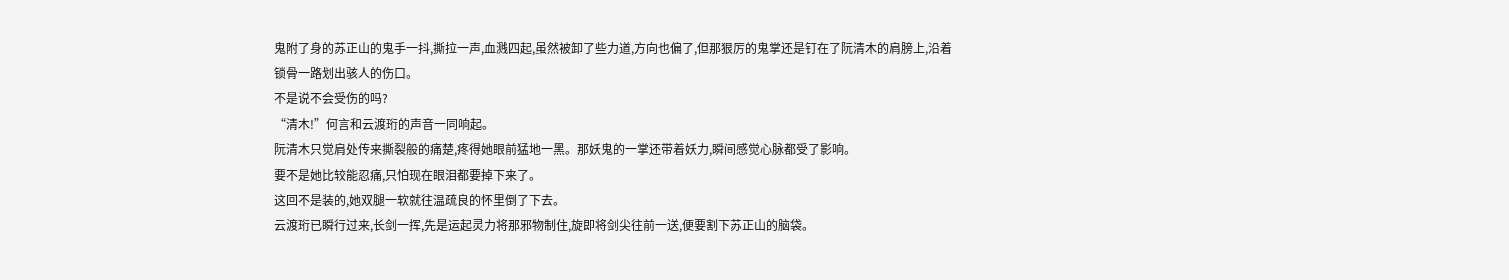鬼附了身的苏正山的鬼手一抖,撕拉一声,血溅四起,虽然被卸了些力道,方向也偏了,但那狠厉的鬼掌还是钉在了阮清木的肩膀上,沿着锁骨一路划出骇人的伤口。
不是说不会受伤的吗?
“清木!”何言和云渡珩的声音一同响起。
阮清木只觉肩处传来撕裂般的痛楚,疼得她眼前猛地一黑。那妖鬼的一掌还带着妖力,瞬间感觉心脉都受了影响。
要不是她比较能忍痛,只怕现在眼泪都要掉下来了。
这回不是装的,她双腿一软就往温疏良的怀里倒了下去。
云渡珩已瞬行过来,长剑一挥,先是运起灵力将那邪物制住,旋即将剑尖往前一送,便要割下苏正山的脑袋。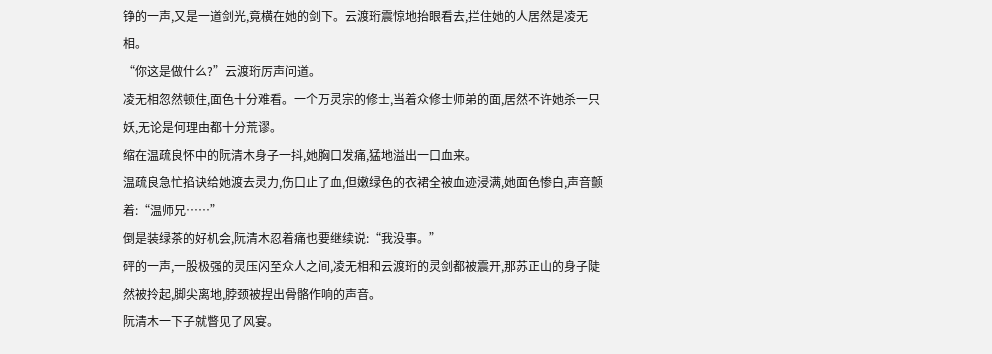铮的一声,又是一道剑光,竟横在她的剑下。云渡珩震惊地抬眼看去,拦住她的人居然是凌无相。
“你这是做什么?”云渡珩厉声问道。
凌无相忽然顿住,面色十分难看。一个万灵宗的修士,当着众修士师弟的面,居然不许她杀一只妖,无论是何理由都十分荒谬。
缩在温疏良怀中的阮清木身子一抖,她胸口发痛,猛地溢出一口血来。
温疏良急忙掐诀给她渡去灵力,伤口止了血,但嫩绿色的衣裙全被血迹浸满,她面色惨白,声音颤着:“温师兄……”
倒是装绿茶的好机会,阮清木忍着痛也要继续说:“我没事。”
砰的一声,一股极强的灵压闪至众人之间,凌无相和云渡珩的灵剑都被震开,那苏正山的身子陡然被拎起,脚尖离地,脖颈被捏出骨骼作响的声音。
阮清木一下子就瞥见了风宴。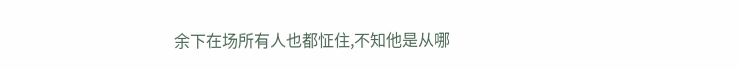余下在场所有人也都怔住,不知他是从哪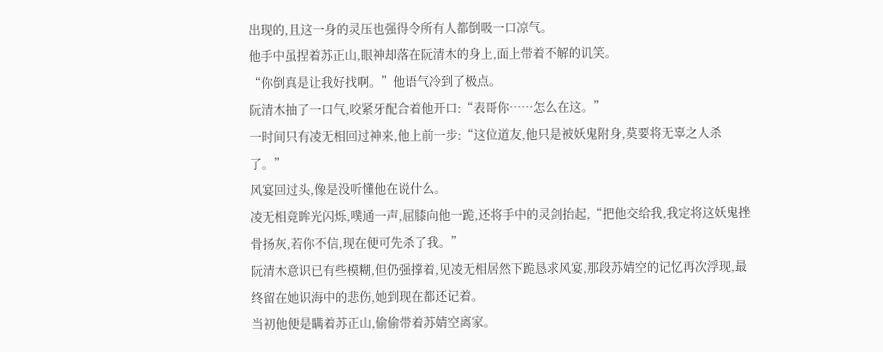出现的,且这一身的灵压也强得令所有人都倒吸一口凉气。
他手中虽捏着苏正山,眼神却落在阮清木的身上,面上带着不解的讥笑。
“你倒真是让我好找啊。”他语气冷到了极点。
阮清木抽了一口气,咬紧牙配合着他开口:“表哥你……怎么在这。”
一时间只有凌无相回过神来,他上前一步:“这位道友,他只是被妖鬼附身,莫要将无辜之人杀了。”
风宴回过头,像是没听懂他在说什么。
凌无相竟眸光闪烁,噗通一声,屈膝向他一跪,还将手中的灵剑抬起,“把他交给我,我定将这妖鬼挫骨扬灰,若你不信,现在便可先杀了我。”
阮清木意识已有些模糊,但仍强撑着,见凌无相居然下跪恳求风宴,那段苏婧空的记忆再次浮现,最终留在她识海中的悲伤,她到现在都还记着。
当初他便是瞒着苏正山,偷偷带着苏婧空离家。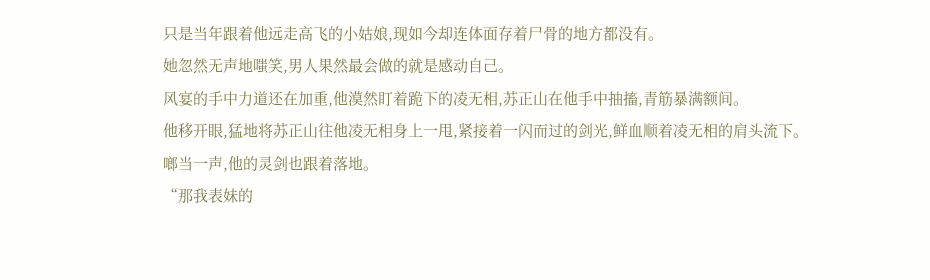只是当年跟着他远走高飞的小姑娘,现如今却连体面存着尸骨的地方都没有。
她忽然无声地嗤笑,男人果然最会做的就是感动自己。
风宴的手中力道还在加重,他漠然盯着跪下的凌无相,苏正山在他手中抽搐,青筋暴满额间。
他移开眼,猛地将苏正山往他凌无相身上一甩,紧接着一闪而过的剑光,鲜血顺着凌无相的肩头流下。
啷当一声,他的灵剑也跟着落地。
“那我表妹的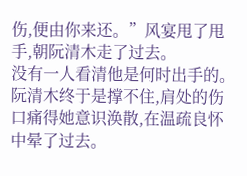伤,便由你来还。”风宴甩了甩手,朝阮清木走了过去。
没有一人看清他是何时出手的。
阮清木终于是撑不住,肩处的伤口痛得她意识涣散,在温疏良怀中晕了过去。